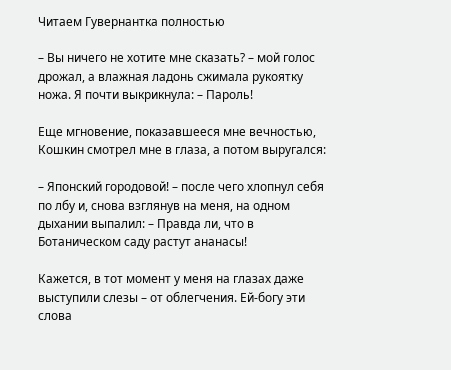Читаем Гувернантка полностью

– Вы ничего не хотите мне сказать? – мой голос дрожал, а влажная ладонь сжимала рукоятку ножа. Я почти выкрикнула: – Пароль!

Еще мгновение, показавшееся мне вечностью, Кошкин смотрел мне в глаза, а потом выругался:

– Японский городовой! – после чего хлопнул себя по лбу и, снова взглянув на меня, на одном дыхании выпалил: – Правда ли, что в Ботаническом саду растут ананасы!

Кажется, в тот момент у меня на глазах даже выступили слезы – от облегчения. Ей-богу эти слова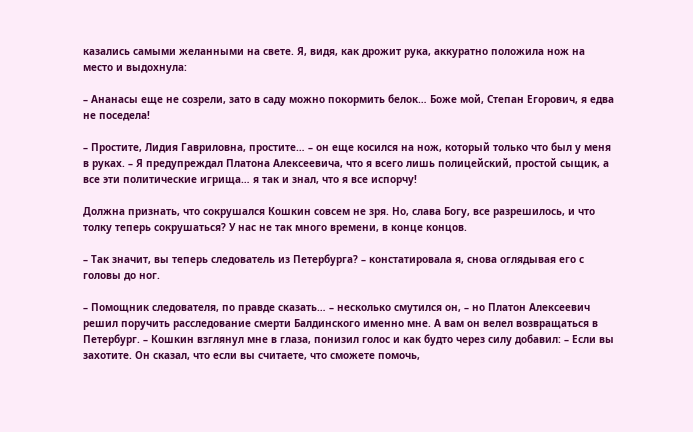казались самыми желанными на свете. Я, видя, как дрожит рука, аккуратно положила нож на место и выдохнула:

– Ананасы еще не созрели, зато в саду можно покормить белок… Боже мой, Степан Егорович, я едва не поседела!

– Простите, Лидия Гавриловна, простите… – он еще косился на нож, который только что был у меня в руках. – Я предупреждал Платона Алексеевича, что я всего лишь полицейский, простой сыщик, а все эти политические игрища… я так и знал, что я все испорчу!

Должна признать, что сокрушался Кошкин совсем не зря. Но, слава Богу, все разрешилось, и что толку теперь сокрушаться? У нас не так много времени, в конце концов.

– Так значит, вы теперь следователь из Петербурга? – констатировала я, снова оглядывая его с головы до ног.

– Помощник следователя, по правде сказать… – несколько смутился он, – но Платон Алексеевич решил поручить расследование смерти Балдинского именно мне. А вам он велел возвращаться в Петербург. – Кошкин взглянул мне в глаза, понизил голос и как будто через силу добавил: – Если вы захотите. Он сказал, что если вы считаете, что сможете помочь,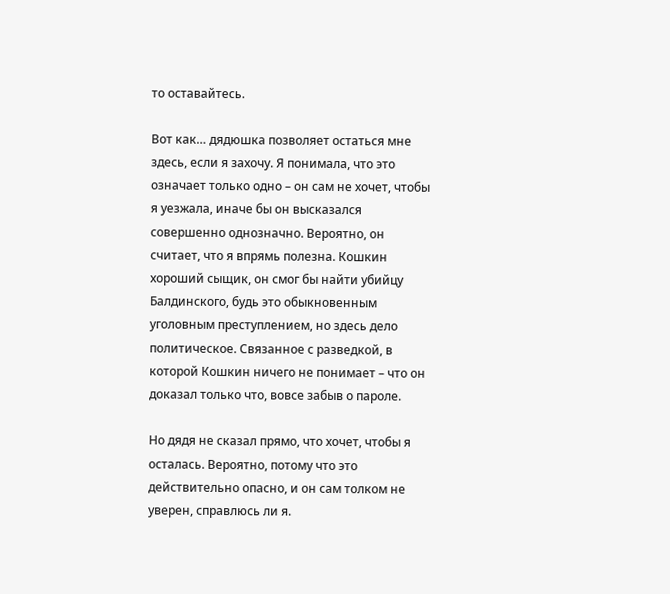то оставайтесь.

Вот как… дядюшка позволяет остаться мне здесь, если я захочу. Я понимала, что это означает только одно – он сам не хочет, чтобы я уезжала, иначе бы он высказался совершенно однозначно. Вероятно, он считает, что я впрямь полезна. Кошкин хороший сыщик, он смог бы найти убийцу Балдинского, будь это обыкновенным уголовным преступлением, но здесь дело политическое. Связанное с разведкой, в которой Кошкин ничего не понимает – что он доказал только что, вовсе забыв о пароле.

Но дядя не сказал прямо, что хочет, чтобы я осталась. Вероятно, потому что это действительно опасно, и он сам толком не уверен, справлюсь ли я.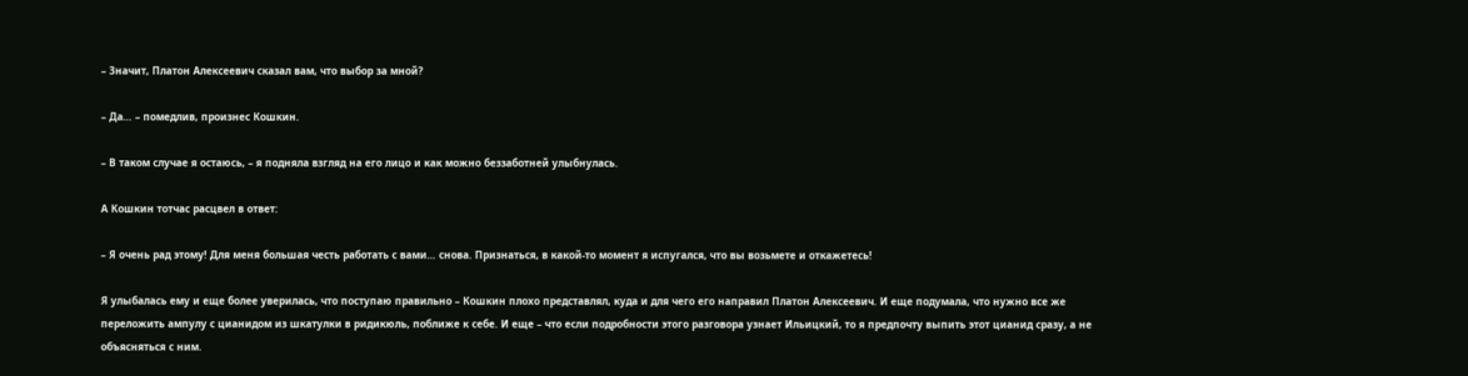– Значит, Платон Алексеевич сказал вам, что выбор за мной?

– Да… – помедлив, произнес Кошкин.

– В таком случае я остаюсь, – я подняла взгляд на его лицо и как можно беззаботней улыбнулась.

А Кошкин тотчас расцвел в ответ:

– Я очень рад этому! Для меня большая честь работать с вами… снова. Признаться, в какой-то момент я испугался, что вы возьмете и откажетесь!

Я улыбалась ему и еще более уверилась, что поступаю правильно – Кошкин плохо представлял, куда и для чего его направил Платон Алексеевич. И еще подумала, что нужно все же переложить ампулу с цианидом из шкатулки в ридикюль, поближе к себе. И еще – что если подробности этого разговора узнает Ильицкий, то я предпочту выпить этот цианид сразу, а не объясняться с ним.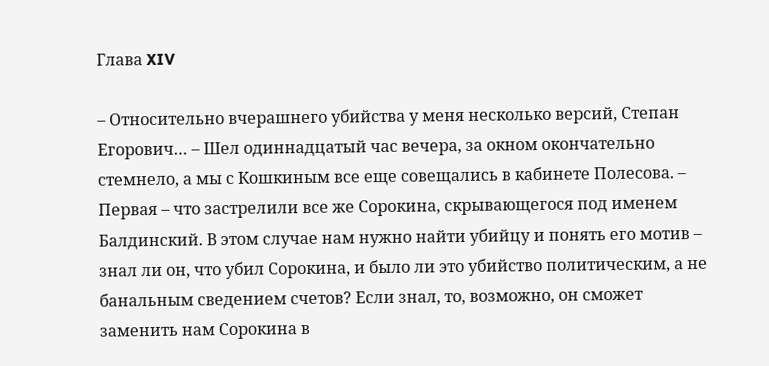Глава XIV

– Относительно вчерашнего убийства у меня несколько версий, Степан Егорович… – Шел одиннадцатый час вечера, за окном окончательно стемнело, а мы с Кошкиным все еще совещались в кабинете Полесова. – Первая – что застрелили все же Сорокина, скрывающегося под именем Балдинский. В этом случае нам нужно найти убийцу и понять его мотив – знал ли он, что убил Сорокина, и было ли это убийство политическим, а не банальным сведением счетов? Если знал, то, возможно, он сможет заменить нам Сорокина в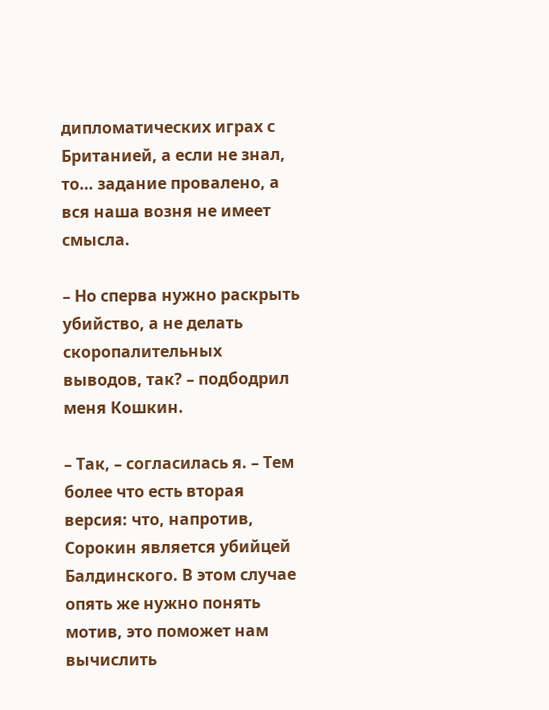дипломатических играх с Британией, а если не знал, то… задание провалено, а вся наша возня не имеет смысла.

– Но сперва нужно раскрыть убийство, а не делать скоропалительных выводов, так? – подбодрил меня Кошкин.

– Так, – согласилась я. – Тем более что есть вторая версия: что, напротив, Сорокин является убийцей Балдинского. В этом случае опять же нужно понять мотив, это поможет нам вычислить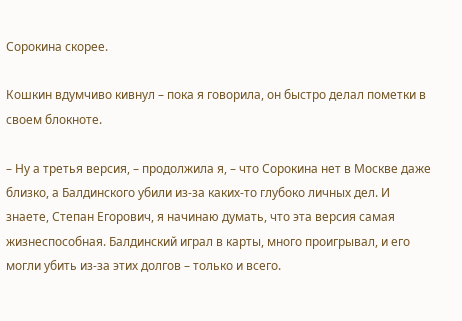Сорокина скорее.

Кошкин вдумчиво кивнул – пока я говорила, он быстро делал пометки в своем блокноте.

– Ну а третья версия, – продолжила я, – что Сорокина нет в Москве даже близко, а Балдинского убили из-за каких-то глубоко личных дел. И знаете, Степан Егорович, я начинаю думать, что эта версия самая жизнеспособная. Балдинский играл в карты, много проигрывал, и его могли убить из-за этих долгов – только и всего.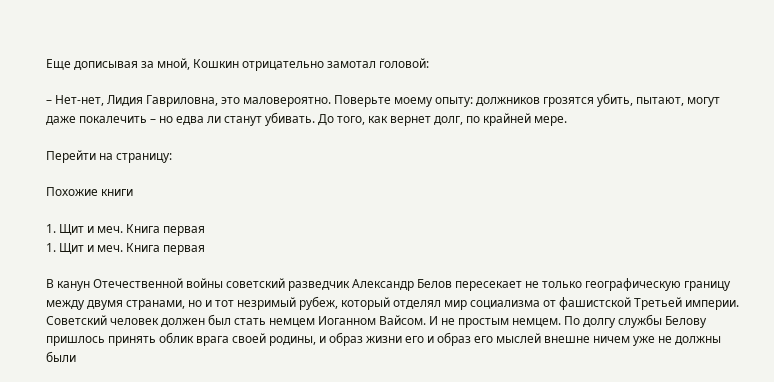Еще дописывая за мной, Кошкин отрицательно замотал головой:

– Нет-нет, Лидия Гавриловна, это маловероятно. Поверьте моему опыту: должников грозятся убить, пытают, могут даже покалечить – но едва ли станут убивать. До того, как вернет долг, по крайней мере.

Перейти на страницу:

Похожие книги

1. Щит и меч. Книга первая
1. Щит и меч. Книга первая

В канун Отечественной войны советский разведчик Александр Белов пересекает не только географическую границу между двумя странами, но и тот незримый рубеж, который отделял мир социализма от фашистской Третьей империи. Советский человек должен был стать немцем Иоганном Вайсом. И не простым немцем. По долгу службы Белову пришлось принять облик врага своей родины, и образ жизни его и образ его мыслей внешне ничем уже не должны были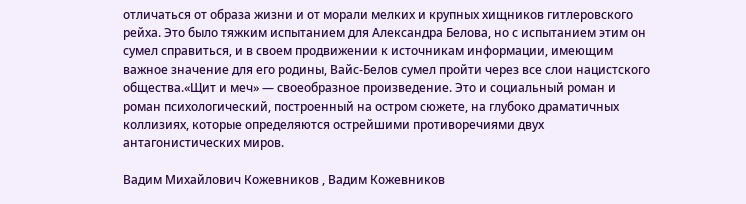отличаться от образа жизни и от морали мелких и крупных хищников гитлеровского рейха. Это было тяжким испытанием для Александра Белова, но с испытанием этим он сумел справиться, и в своем продвижении к источникам информации, имеющим важное значение для его родины, Вайс-Белов сумел пройти через все слои нацистского общества.«Щит и меч» — своеобразное произведение. Это и социальный роман и роман психологический, построенный на остром сюжете, на глубоко драматичных коллизиях, которые определяются острейшими противоречиями двух антагонистических миров.

Вадим Михайлович Кожевников , Вадим Кожевников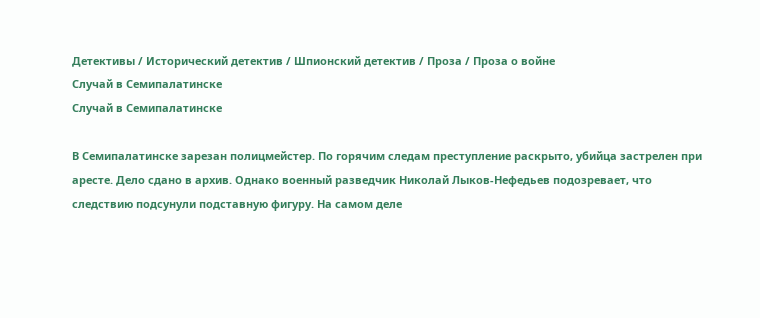Детективы / Исторический детектив / Шпионский детектив / Проза / Проза о войне
Случай в Семипалатинске
Случай в Семипалатинске

В Семипалатинске зарезан полицмейстер. По горячим следам преступление раскрыто, убийца застрелен при аресте. Дело сдано в архив. Однако военный разведчик Николай Лыков-Нефедьев подозревает, что следствию подсунули подставную фигуру. На самом деле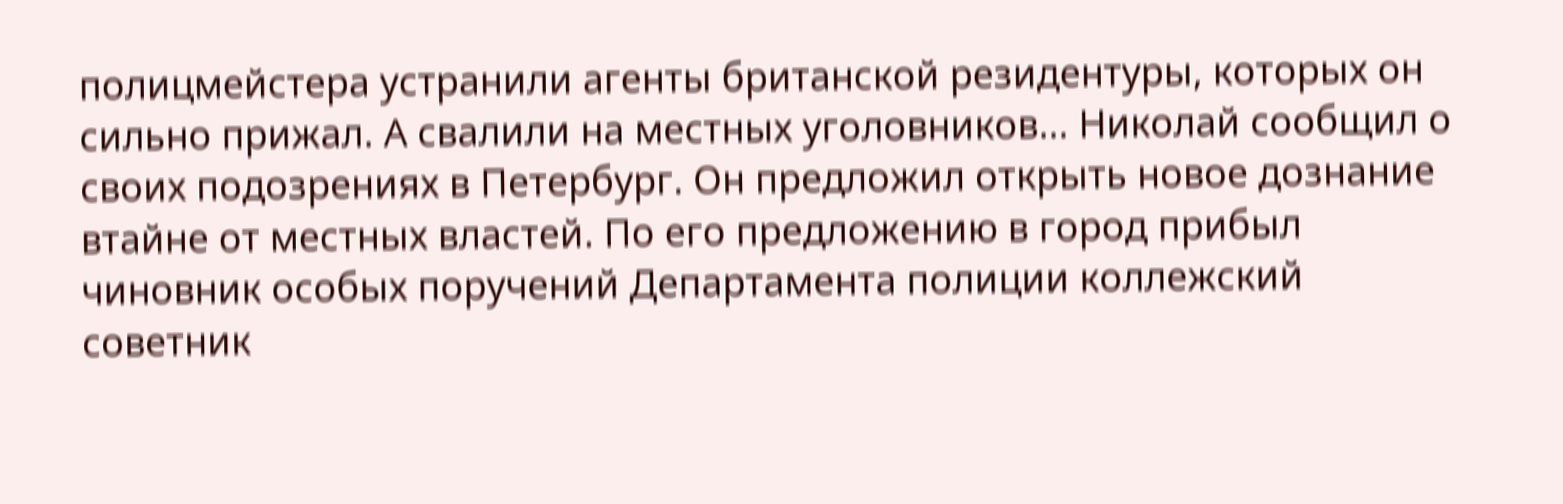полицмейстера устранили агенты британской резидентуры, которых он сильно прижал. А свалили на местных уголовников… Николай сообщил о своих подозрениях в Петербург. Он предложил открыть новое дознание втайне от местных властей. По его предложению в город прибыл чиновник особых поручений Департамента полиции коллежский советник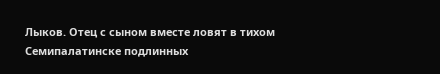Лыков. Отец с сыном вместе ловят в тихом Семипалатинске подлинных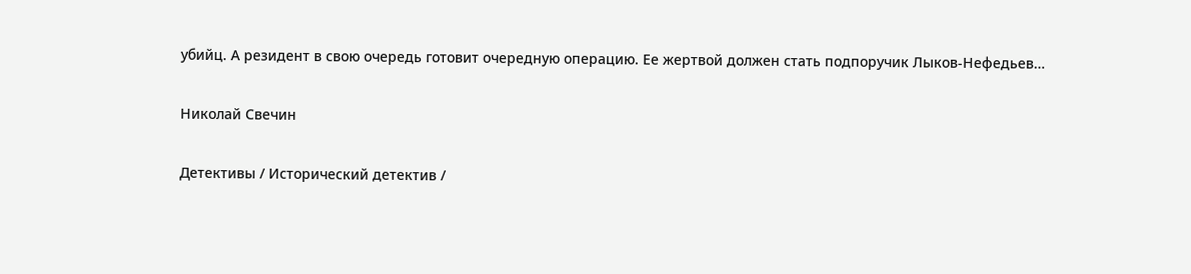убийц. А резидент в свою очередь готовит очередную операцию. Ее жертвой должен стать подпоручик Лыков-Нефедьев…

Николай Свечин

Детективы / Исторический детектив /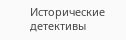Исторические детективы